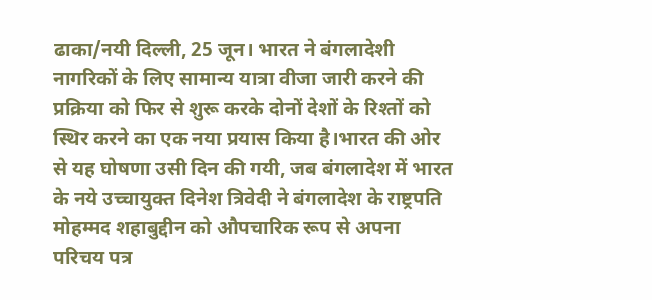ढाका/नयी दिल्ली, 25 जून। भारत ने बंगलादेशी नागरिकों के लिए सामान्य यात्रा वीजा जारी करने की प्रक्रिया को फिर से शुरू करके दोनों देशों के रिश्तों को स्थिर करने का एक नया प्रयास किया है।भारत की ओर से यह घोषणा उसी दिन की गयी, जब बंगलादेश में भारत के नये उच्चायुक्त दिनेश त्रिवेदी ने बंगलादेश के राष्ट्रपति मोहम्मद शहाबुद्दीन को औपचारिक रूप से अपना परिचय पत्र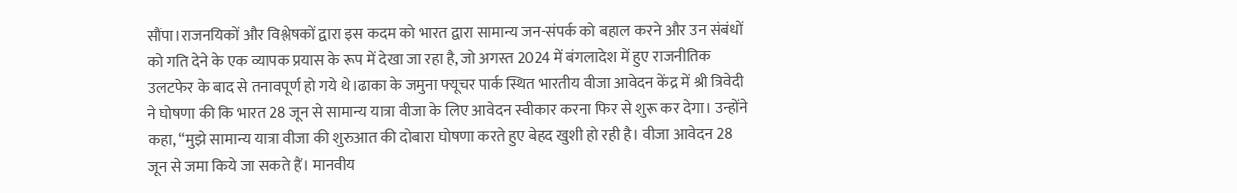सौंपा।राजनयिकों और विश्लेषकों द्वारा इस कदम को भारत द्वारा सामान्य जन-संपर्क को बहाल करने और उन संबंधों को गति देने के एक व्यापक प्रयास के रूप में देखा जा रहा है, जो अगस्त 2024 में बंगलादेश में हुए राजनीतिक उलटफेर के बाद से तनावपूर्ण हो गये थे।ढाका के जमुना फ्यूचर पार्क स्थित भारतीय वीजा आवेदन केंद्र में श्री त्रिवेदी ने घोषणा की कि भारत 28 जून से सामान्य यात्रा वीजा के लिए आवेदन स्वीकार करना फिर से शुरू कर देगा। उन्होंने कहा, “मुझे सामान्य यात्रा वीजा की शुरुआत की दोबारा घोषणा करते हुए बेहद खुशी हो रही है। वीजा आवेदन 28 जून से जमा किये जा सकते हैं। मानवीय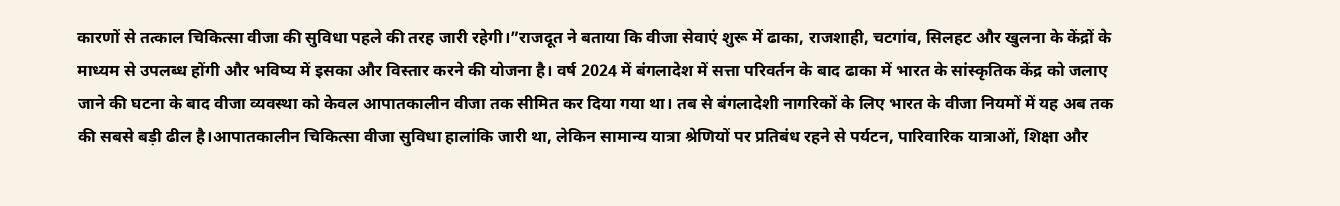कारणों से तत्काल चिकित्सा वीजा की सुविधा पहले की तरह जारी रहेगी।”राजदूत ने बताया कि वीजा सेवाएं शुरू में ढाका, राजशाही, चटगांव, सिलहट और खुलना के केंद्रों के माध्यम से उपलब्ध होंगी और भविष्य में इसका और विस्तार करने की योजना है। वर्ष 2024 में बंगलादेश में सत्ता परिवर्तन के बाद ढाका में भारत के सांस्कृतिक केंद्र को जलाए जाने की घटना के बाद वीजा व्यवस्था को केवल आपातकालीन वीजा तक सीमित कर दिया गया था। तब से बंगलादेशी नागरिकों के लिए भारत के वीजा नियमों में यह अब तक की सबसे बड़ी ढील है।आपातकालीन चिकित्सा वीजा सुविधा हालांकि जारी था, लेकिन सामान्य यात्रा श्रेणियों पर प्रतिबंध रहने से पर्यटन, पारिवारिक यात्राओं, शिक्षा और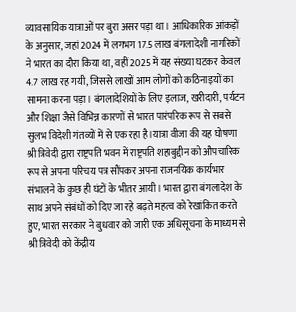व्यावसायिक यात्राओं पर बुरा असर पड़ा था। आधिकारिक आंकड़ों के अनुसार, जहां 2024 में लगभग 17.5 लाख बंगलादेशी नागरिकों ने भारत का दौरा किया था, वहीं 2025 में यह संख्या घटकर केवल 4.7 लाख रह गयी, जिससे लाखों आम लोगों को कठिनाइयों का सामना करना पड़ा। बंगलादेशियों के लिए इलाज, खरीदारी, पर्यटन और शिक्षा जैसे विभिन्न कारणों से भारत पारंपरिक रूप से सबसे सुलभ विदेशी गंतव्यों में से एक रहा है।यात्रा वीजा की यह घोषणा श्री त्रिवेदी द्वारा राष्ट्रपति भवन में राष्ट्रपति शहाबुद्दीन को औपचारिक रूप से अपना परिचय पत्र सौंपकर अपना राजनयिक कार्यभार संभालने के कुछ ही घंटों के भीतर आयी। भारत द्वारा बंगलादेश के साथ अपने संबंधों को दिए जा रहे बढ़ते महत्व को रेखांकित करते हुए, भारत सरकार ने बुधवार को जारी एक अधिसूचना के माध्यम से श्री त्रिवेदी को केंद्रीय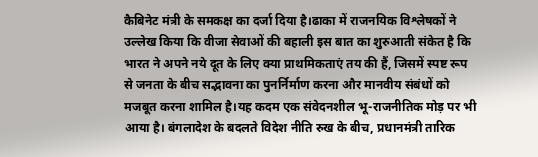कैबिनेट मंत्री के समकक्ष का दर्जा दिया है।ढाका में राजनयिक विश्लेषकों ने उल्लेख किया कि वीजा सेवाओं की बहाली इस बात का शुरुआती संकेत है कि भारत ने अपने नये दूत के लिए क्या प्राथमिकताएं तय की हैं, जिसमें स्पष्ट रूप से जनता के बीच सद्भावना का पुनर्निर्माण करना और मानवीय संबंधों को मजबूत करना शामिल है।यह कदम एक संवेदनशील भू-राजनीतिक मोड़ पर भी आया है। बंगलादेश के बदलते विदेश नीति रुख के बीच, प्रधानमंत्री तारिक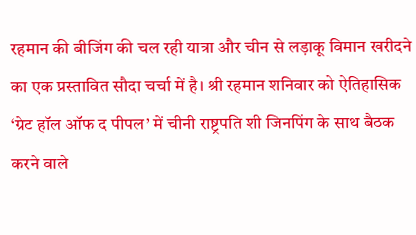रहमान की बीजिंग की चल रही यात्रा और चीन से लड़ाकू विमान खरीदने का एक प्रस्तावित सौदा चर्चा में है। श्री रहमान शनिवार को ऐतिहासिक ‘ग्रेट हॉल ऑफ द पीपल’ में चीनी राष्ट्रपति शी जिनपिंग के साथ बैठक करने वाले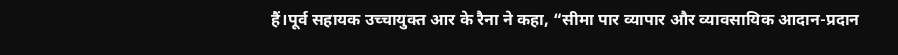हैं।पूर्व सहायक उच्चायुक्त आर के रैना ने कहा, “सीमा पार व्यापार और व्यावसायिक आदान-प्रदान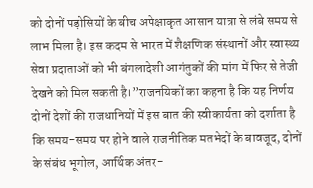को दोनों पड़ोसियों के बीच अपेक्षाकृत आसान यात्रा से लंबे समय से लाभ मिला है। इस कदम से भारत में शैक्षणिक संस्थानों और स्वास्थ्य सेवा प्रदाताओं को भी बंगलादेशी आगंतुकों की मांग में फिर से तेजी देखने को मिल सकती है।”राजनयिकों का कहना है कि यह निर्णय दोनों देशों की राजधानियों में इस बात की स्वीकार्यता को दर्शाता है कि समय-समय पर होने वाले राजनीतिक मतभेदों के बावजूद, दोनों के संबंध भूगोल, आर्थिक अंतर-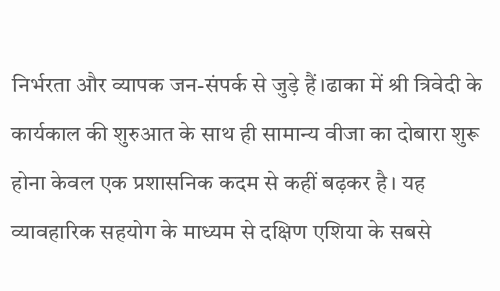निर्भरता और व्यापक जन-संपर्क से जुड़े हैं।ढाका में श्री त्रिवेदी के कार्यकाल की शुरुआत के साथ ही सामान्य वीजा का दोबारा शुरू होना केवल एक प्रशासनिक कदम से कहीं बढ़कर है। यह व्यावहारिक सहयोग के माध्यम से दक्षिण एशिया के सबसे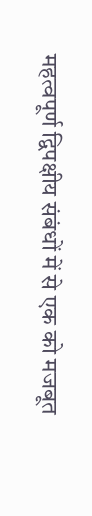महत्वपूर्ण द्विपक्षीय संबंधों में से एक को मजबूत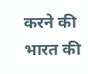करने की भारत की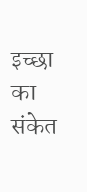इच्छा का संकेत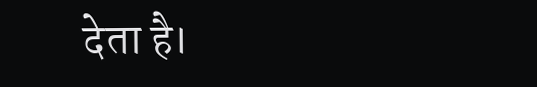देता है।